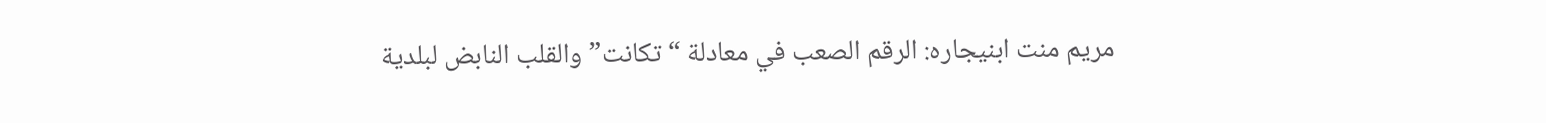مريم منت ابنيجاره: الرقم الصعب في معادلة “تكانت” والقلب النابض لبلدية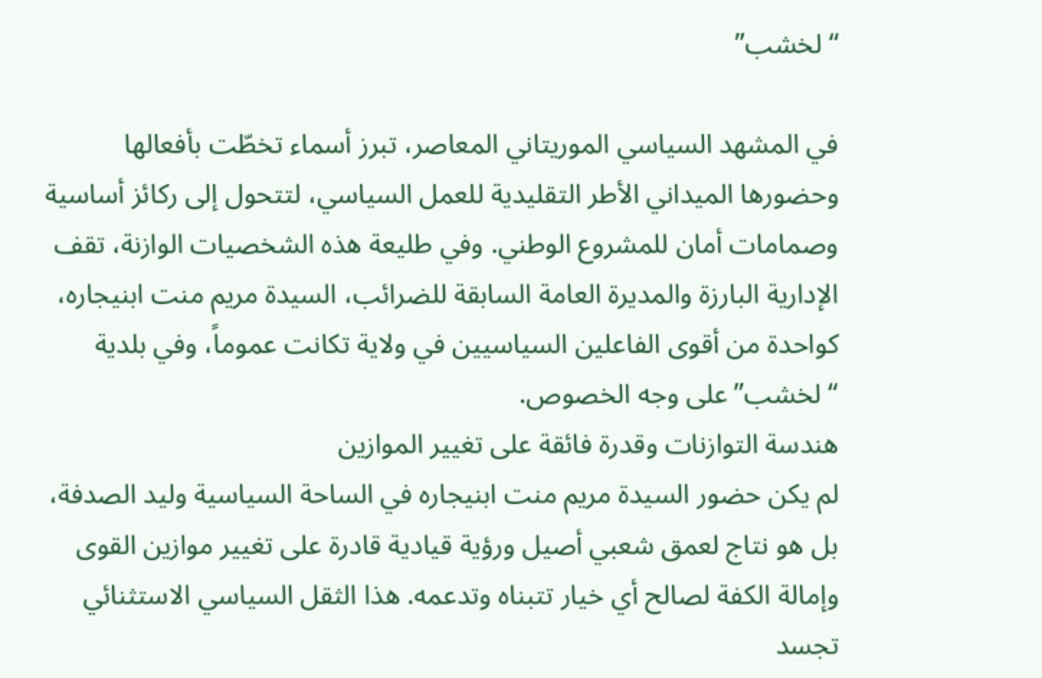“لخشب”

في المشهد السياسي الموريتاني المعاصر، تبرز أسماء تخطّت بأفعالها وحضورها الميداني الأطر التقليدية للعمل السياسي، لتتحول إلى ركائز أساسية وصمامات أمان للمشروع الوطني. وفي طليعة هذه الشخصيات الوازنة، تقف الإدارية البارزة والمديرة العامة السابقة للضرائب، السيدة مريم منت ابنيجاره، كواحدة من أقوى الفاعلين السياسيين في ولاية تكانت عموماً، وفي بلدية “لخشب” على وجه الخصوص.
هندسة التوازنات وقدرة فائقة على تغيير الموازين
لم يكن حضور السيدة مريم منت ابنيجاره في الساحة السياسية وليد الصدفة، بل هو نتاج لعمق شعبي أصيل ورؤية قيادية قادرة على تغيير موازين القوى وإمالة الكفة لصالح أي خيار تتبناه وتدعمه. هذا الثقل السياسي الاستثنائي تجسد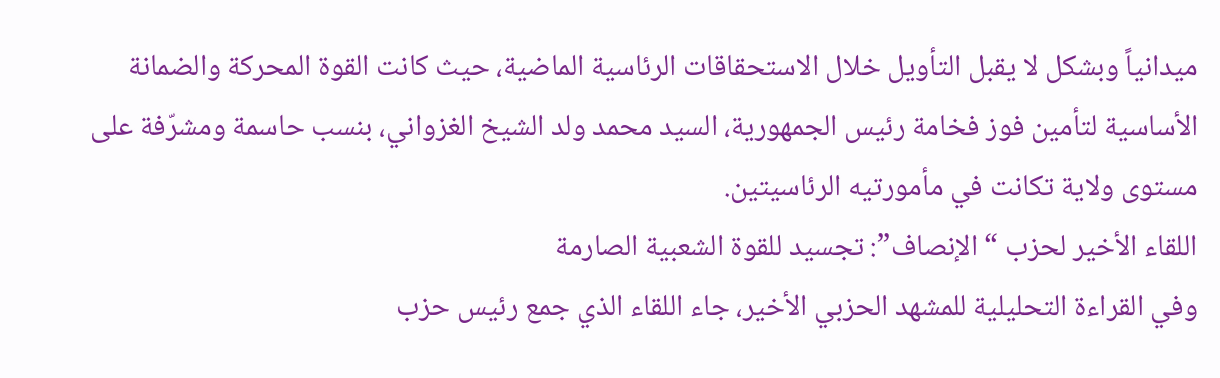ميدانياً وبشكل لا يقبل التأويل خلال الاستحقاقات الرئاسية الماضية، حيث كانت القوة المحركة والضمانة الأساسية لتأمين فوز فخامة رئيس الجمهورية، السيد محمد ولد الشيخ الغزواني، بنسب حاسمة ومشرّفة على مستوى ولاية تكانت في مأمورتيه الرئاسيتين.
اللقاء الأخير لحزب “الإنصاف”: تجسيد للقوة الشعبية الصارمة
وفي القراءة التحليلية للمشهد الحزبي الأخير، جاء اللقاء الذي جمع رئيس حزب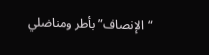“الإنصاف” بأطر ومناضلي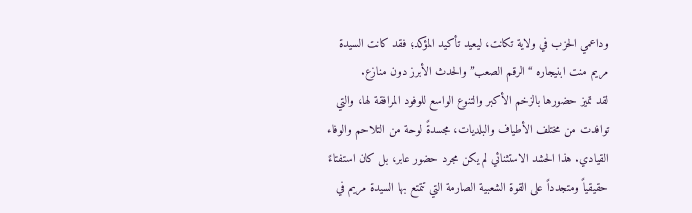وداعمي الحزب في ولاية تكانت، ليعيد تأكيد المؤكد؛ فقد كانت السيدة مريم منت ابنيجاره “الرقم الصعب” والحدث الأبرز دون منازع.
لقد تميز حضورها بالزخم الأكبر والتنوع الواسع للوفود المرافقة لها، والتي توافدت من مختلف الأطياف والبلديات، مجسدةً لوحة من التلاحم والوفاء القيادي. هذا الحشد الاستثنائي لم يكن مجرد حضور عابر، بل كان استفتاءً حقيقياً ومتجدداً على القوة الشعبية الصارمة التي تتمتع بها السيدة مريم في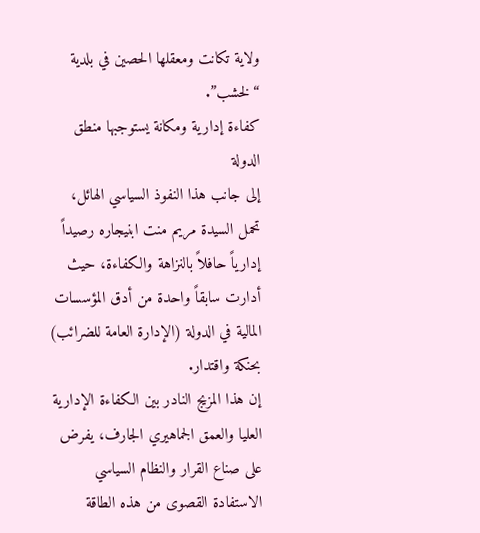ولاية تكانت ومعقلها الحصين في بلدية “لخشب”.
كفاءة إدارية ومكانة يستوجبها منطق الدولة
إلى جانب هذا النفوذ السياسي الهائل، تحمل السيدة مريم منت ابنيجاره رصيداً إدارياً حافلاً بالنزاهة والكفاءة، حيث أدارت سابقاً واحدة من أدق المؤسسات المالية في الدولة (الإدارة العامة للضرائب) بحنكة واقتدار.
إن هذا المزيج النادر بين الكفاءة الإدارية العليا والعمق الجماهيري الجارف، يفرض على صناع القرار والنظام السياسي الاستفادة القصوى من هذه الطاقة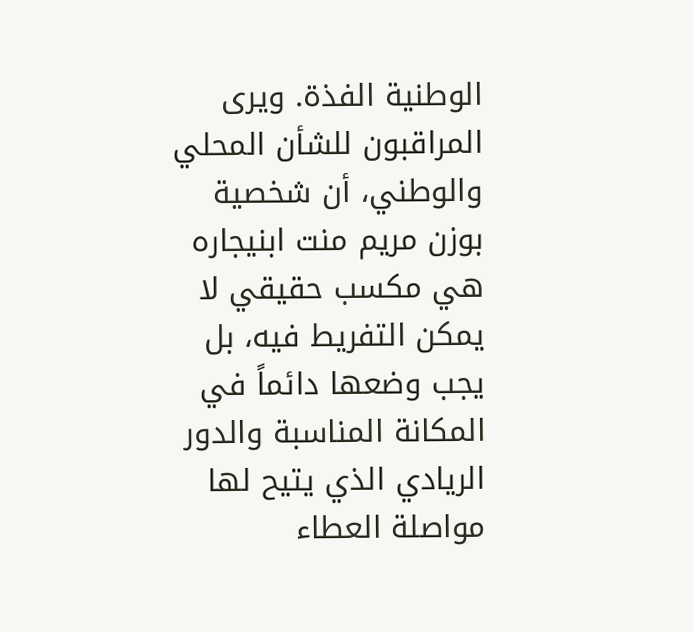الوطنية الفذة. ويرى المراقبون للشأن المحلي والوطني، أن شخصية بوزن مريم منت ابنيجاره هي مكسب حقيقي لا يمكن التفريط فيه، بل يجب وضعها دائماً في المكانة المناسبة والدور الريادي الذي يتيح لها مواصلة العطاء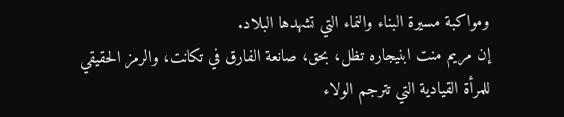ومواكبة مسيرة البناء والنماء التي تشهدها البلاد.
إن مريم منت ابنيجاره تظل، بحق، صانعة الفارق في تكانت، والرمز الحقيقي للمرأة القيادية التي تترجم الولاء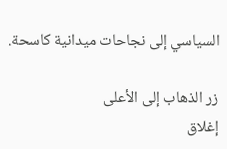السياسي إلى نجاحات ميدانية كاسحة.

زر الذهاب إلى الأعلى
إغلاق